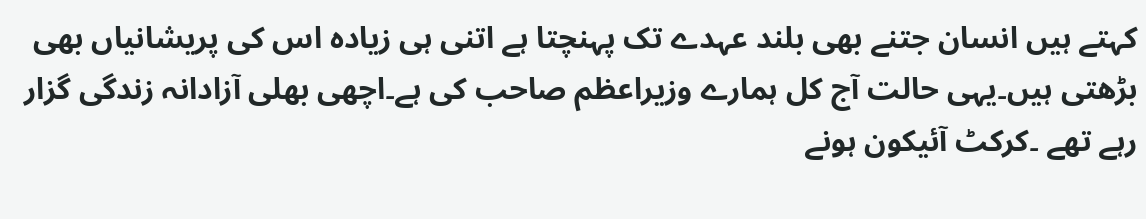کہتے ہیں انسان جتنے بھی بلند عہدے تک پہنچتا ہے اتنی ہی زیادہ اس کی پریشانیاں بھی بڑھتی ہیں۔یہی حالت آج کل ہمارے وزیراعظم صاحب کی ہے۔اچھی بھلی آزادانہ زندگی گزار رہے تھے ۔کرکٹ آئیکون ہونے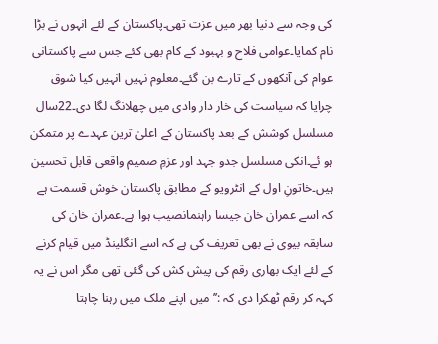کی وجہ سے دنیا بھر میں عزت تھی۔پاکستان کے لئے انہوں نے بڑا نام کمایا۔عوامی فلاح و بہبود کے کام بھی کئے جس سے پاکستانی عوام کی آنکھوں کے تارے بن گئے۔معلوم نہیں انہیں کیا شوق چرایا کہ سیاست کی خار دار وادی میں چھلانگ لگا دی۔22سال مسلسل کوشش کے بعد پاکستان کے اعلیٰ ترین عہدے پر متمکن ہو ئے۔انکی مسلسل جدو جہد اور عزمِ صمیم واقعی قابل تحسین ہیں۔خاتونِ اول کے انٹرویو کے مطابق پاکستان خوش قسمت ہے کہ اسے عمران خان جیسا راہنمانصیب ہوا ہے۔عمران خان کی سابقہ بیوی نے بھی تعریف کی ہے کہ اسے انگلینڈ میں قیام کرنے کے لئے ایک بھاری رقم کی پیش کش کی گئی تھی مگر اس نے یہ کہہ کر رقم ٹھکرا دی کہ :’’ میں اپنے ملک میں رہنا چاہتا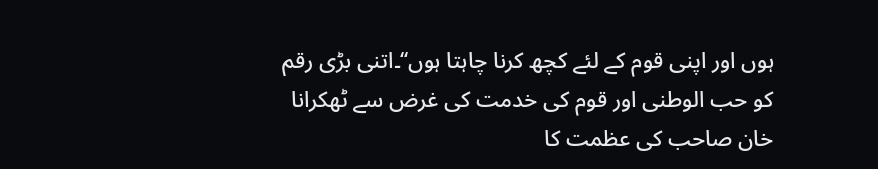ہوں اور اپنی قوم کے لئے کچھ کرنا چاہتا ہوں‘‘۔اتنی بڑی رقم کو حب الوطنی اور قوم کی خدمت کی غرض سے ٹھکرانا خان صاحب کی عظمت کا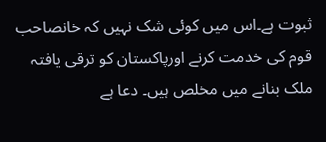ثبوت ہے۔اس میں کوئی شک نہیں کہ خانصاحب قوم کی خدمت کرنے اورپاکستان کو ترقی یافتہ ملک بنانے میں مخلص ہیں۔ دعا ہے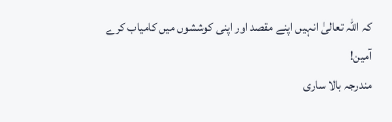کہ اللہ تعالیٰ انہیں اپنے مقصد اور اپنی کوششوں میں کامیاب کرے آمین!
مندرجہ بالا ساری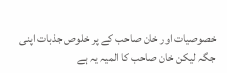خصوصیات اور خان صاحب کے پر خلوص جذبات اپنی جگہ لیکن خان صاحب کا المیہ یہ ہے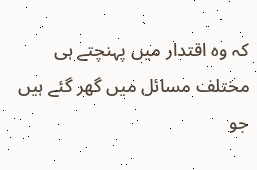کہ وہ اقتدار میں پہنچتے ہی مختلف مسائل میں گھر گئے ہیں جو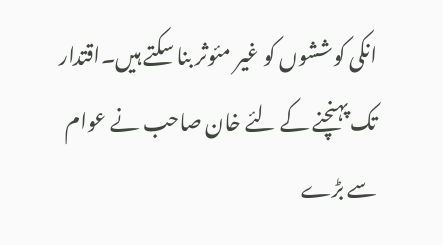انکی کوششوں کو غیر مئوثر بنا سکتے ہیں۔اقتدار تک پہنچنے کے لئے خان صاحب نے عوام سے بڑے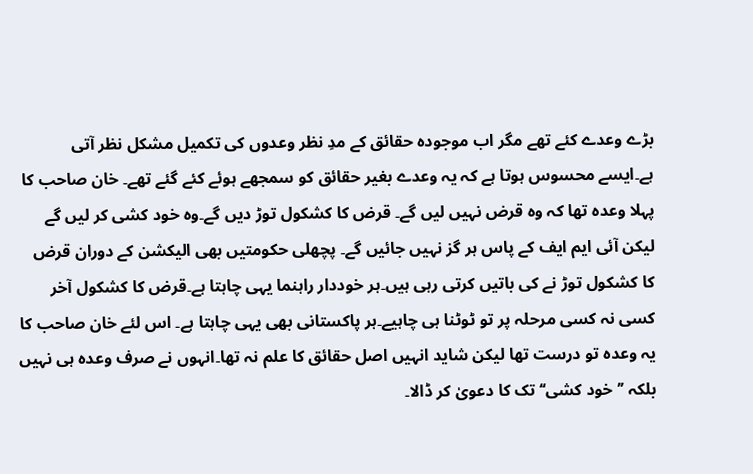بڑے وعدے کئے تھے مگر اب موجودہ حقائق کے مدِ نظر وعدوں کی تکمیل مشکل نظر آتی ہے۔ایسے محسوس ہوتا ہے کہ یہ وعدے بغیر حقائق کو سمجھے ہوئے کئے گئے تھے۔ خان صاحب کا پہلا وعدہ تھا کہ وہ قرض نہیں لیں گے۔ قرض کا کشکول توڑ دیں گے۔وہ خود کشی کر لیں گے لیکن آئی ایم ایف کے پاس ہر گز نہیں جائیں گے۔ پچھلی حکومتیں بھی الیکشن کے دوران قرض کا کشکول توڑ نے کی باتیں کرتی رہی ہیں۔ہر خوددار راہنما یہی چاہتا ہے۔قرض کا کشکول آخر کسی نہ کسی مرحلہ پر تو ٹوٹنا ہی چاہیے۔ہر پاکستانی بھی یہی چاہتا ہے۔ اس لئے خان صاحب کا یہ وعدہ تو درست تھا لیکن شاید انہیں اصل حقائق کا علم نہ تھا۔انہوں نے صرف وعدہ ہی نہیں بلکہ ’’خود کشی‘‘ تک کا دعویٰ کر ڈالا۔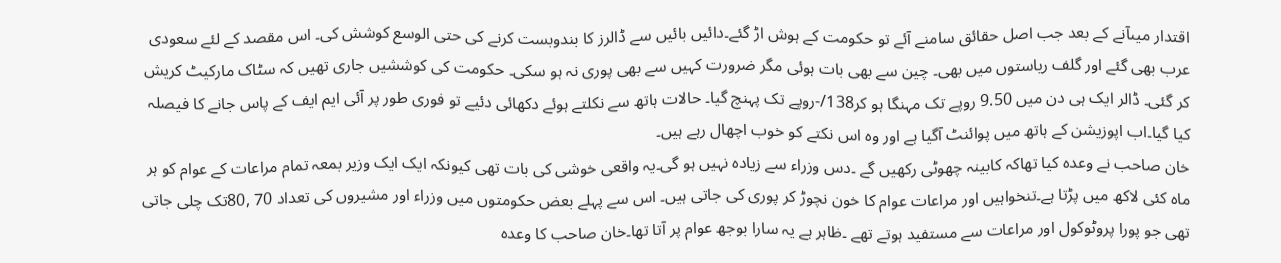اقتدار میںآنے کے بعد جب اصل حقائق سامنے آئے تو حکومت کے ہوش اڑ گئے۔دائیں بائیں سے ڈالرز کا بندوبست کرنے کی حتی الوسع کوشش کی۔ اس مقصد کے لئے سعودی عرب بھی گئے اور گلف ریاستوں میں بھی۔ چین سے بھی بات ہوئی مگر ضرورت کہیں سے بھی پوری نہ ہو سکی۔ حکومت کی کوششیں جاری تھیں کہ سٹاک مارکیٹ کریش کر گئی۔ ڈالر ایک ہی دن میں 9.50 روپے تک مہنگا ہو کر138/-روپے تک پہنچ گیا۔ حالات ہاتھ سے نکلتے ہوئے دکھائی دئیے تو فوری طور پر آئی ایم ایف کے پاس جانے کا فیصلہ کیا گیا۔اب اپوزیشن کے ہاتھ میں پوائنٹ آگیا ہے اور وہ اس نکتے کو خوب اچھال رہے ہیں۔
خان صاحب نے وعدہ کیا تھاکہ کابینہ چھوٹی رکھیں گے ۔دس وزراء سے زیادہ نہیں ہو گی۔یہ واقعی خوشی کی بات تھی کیونکہ ایک ایک وزیر بمعہ تمام مراعات کے عوام کو ہر ماہ کئی لاکھ میں پڑتا ہے۔تنخواہیں اور مراعات عوام کا خون نچوڑ کر پوری کی جاتی ہیں۔ اس سے پہلے بعض حکومتوں میں وزراء اور مشیروں کی تعداد 70 ,80تک چلی جاتی تھی جو پورا پروٹوکول اور مراعات سے مستفید ہوتے تھے ۔ظاہر ہے یہ سارا بوجھ عوام پر آتا تھا۔خان صاحب کا وعدہ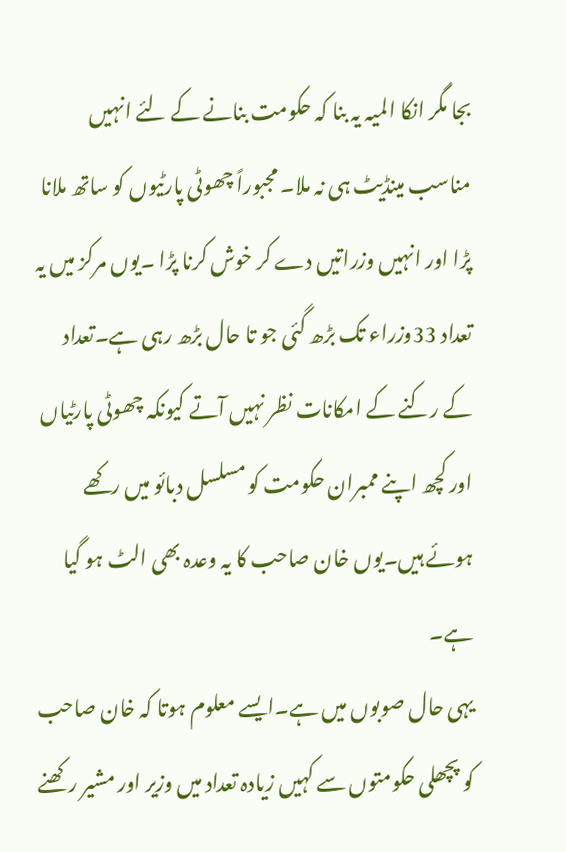بجا مگر انکا المیہ یہ بنا کہ حکومت بنانے کے لئے انہیں مناسب مینڈیٹ ہی نہ ملا۔ مجبوراً چھوٹی پارٹیوں کو ساتھ ملانا پڑا اور انہیں وزراتیں دے کر خوش کرنا پڑا ۔یوں مرکز میں یہ تعداد 33وزراء تک بڑھ گئی جو تا حال بڑھ رہی ہے۔تعداد کے رکنے کے امکانات نظر نہیں آتے کیونکہ چھوٹی پارٹیاں اور کچھ اپنے ممبران حکومت کو مسلسل دبائو میں رکھے ہوئے ہیں۔یوں خان صاحب کا یہ وعدہ بھی الٹ ہو گیا ہے۔
یہی حال صوبوں میں ہے۔ایسے معلوم ہوتا کہ خان صاحب کو پچھلی حکومتوں سے کہیں زیادہ تعداد میں وزیر اور مشیر رکھنے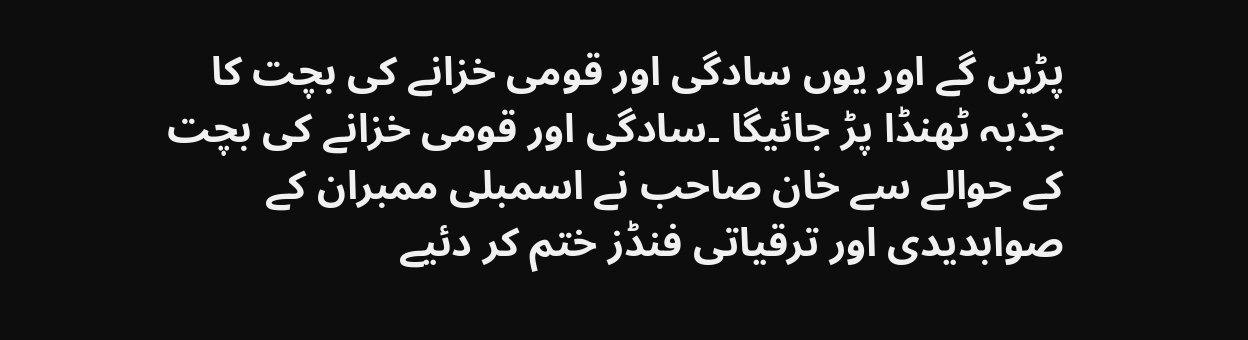پڑیں گے اور یوں سادگی اور قومی خزانے کی بچت کا جذبہ ٹھنڈا پڑ جائیگا ۔سادگی اور قومی خزانے کی بچت کے حوالے سے خان صاحب نے اسمبلی ممبران کے صوابدیدی اور ترقیاتی فنڈز ختم کر دئیے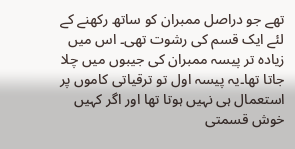تھے جو دراصل ممبران کو ساتھ رکھنے کے لئے ایک قسم کی رشوت تھی۔ اس میں زیادہ تر پیسہ ممبران کی جیبوں میں چلا جاتا تھا۔یہ پیسہ اول تو ترقیاتی کاموں پر استعمال ہی نہیں ہوتا تھا اور اگر کہیں خوش قسمتی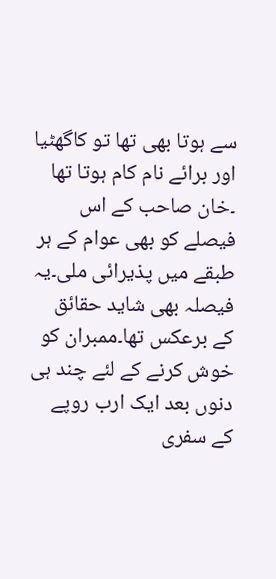سے ہوتا بھی تھا تو کاگھٹیا اور برائے نام کام ہوتا تھا ۔خان صاحب کے اس فیصلے کو بھی عوام کے ہر طبقے میں پذیرائی ملی۔یہ فیصلہ بھی شاید حقائق کے برعکس تھا۔ممبران کو خوش کرنے کے لئے چند ہی دنوں بعد ایک ارب روپے کے سفری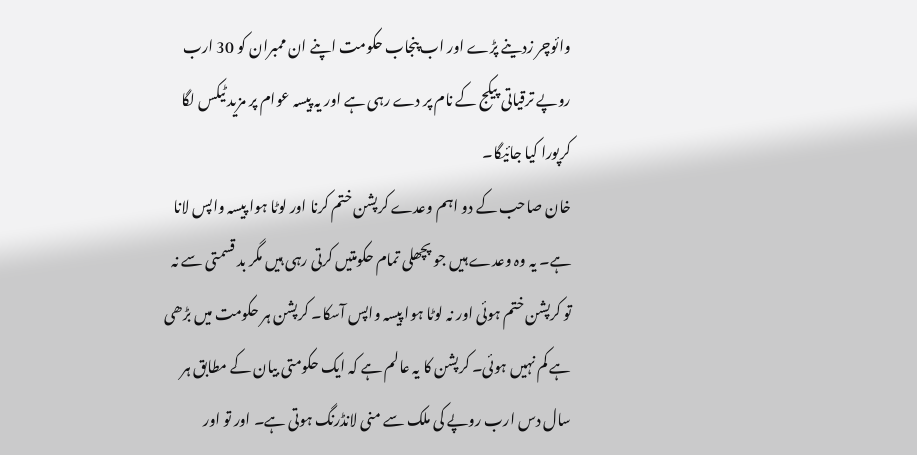وائوچر زدینے پڑے اور اب پنجاب حکومت اپنے ان ممبران کو 30 ارب روپے ترقیاتی پیکج کے نام پر دے رہی ہے اور یہ پیسہ عوام پر مزید ٹیکس لگا کرپورا کیا جائیگا۔
خان صاحب کے دو اہم وعدے کرپشن ختم کرنا اور لوٹا ہوا پیسہ واپس لانا ہے۔ یہ وہ وعدے ہیں جو پچھلی تمام حکومتیں کرتی رہی ہیں مگر بد قسمتی سے نہ تو کرپشن ختم ہوئی اور نہ لوٹا ہوا پیسہ واپس آسکا۔ کرپشن ہر حکومت میں بڑھی ہے کم نہیں ہوئی۔ کرپشن کا یہ عالم ہے کہ ایک حکومتی بیان کے مطابق ہر سال دس ارب روپے کی ملک سے منی لانڈرنگ ہوتی ہے۔ اور تو اور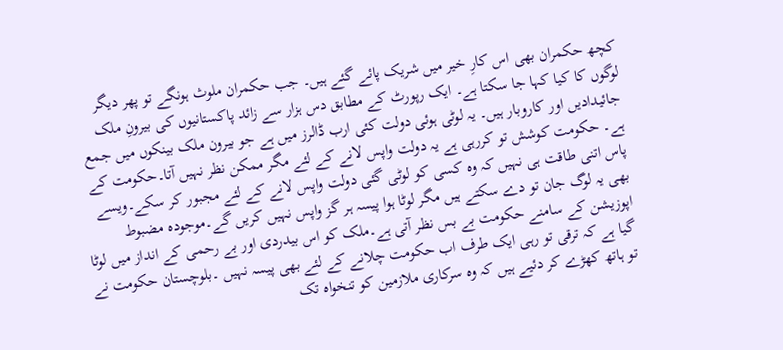کچھ حکمران بھی اس کارِ خیر میں شریک پائے گئے ہیں۔ جب حکمران ملوث ہونگے تو پھر دیگر لوگوں کا کیا کہا جا سکتا ہے۔ ایک رپورٹ کے مطابق دس ہزار سے زائد پاکستانیوں کی بیرونِ ملک جائیدادیں اور کاروبار ہیں۔ یہ لوٹی ہوئی دولت کئی ارب ڈالرز میں ہے جو بیرون ملک بینکوں میں جمع ہے۔ حکومت کوشش تو کررہی ہے یہ دولت واپس لانے کے لئے مگر ممکن نظر نہیں آتا۔حکومت کے پاس اتنی طاقت ہی نہیں کہ وہ کسی کو لوٹی گئی دولت واپس لانے کے لئے مجبور کر سکے۔ویسے بھی یہ لوگ جان تو دے سکتے ہیں مگر لوٹا ہوا پیسہ ہر گز واپس نہیں کریں گے۔موجودہ مضبوط اپوزیشن کے سامنے حکومت بے بس نظر آتی ہے۔ملک کو اس بیدردی اور بے رحمی کے انداز میں لوٹا گیا ہے کہ ترقی تو رہی ایک طرف اب حکومت چلانے کے لئے بھی پیسہ نہیں ۔بلوچستان حکومت نے تو ہاتھ کھڑے کر دئیے ہیں کہ وہ سرکاری ملازمین کو تنخواہ تک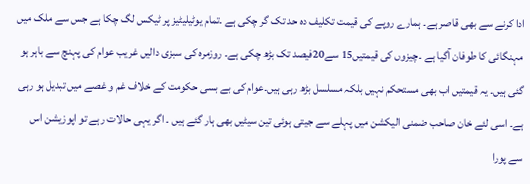ادا کرنے سے بھی قاصر ہے۔ ہمارے روپے کی قیمت تکلیف دہ حد تک گر چکی ہے ۔تمام یوٹیلیٹیز پر ٹیکس لگ چکا ہے جس سے ملک میں مہنگائی کا طوفان آگیا ہے ۔چیزوں کی قیمتیں15 سے20فیصد تک بڑھ چکی ہے۔ روزمرہ کی سبزی دالیں غریب عوام کی پہنچ سے باہر ہو گئی ہیں۔ یہ قیمتیں اب بھی مستحکم نہیں بلکہ مسلسل بڑھ رہی ہیں۔عوام کی بے بسی حکومت کے خلاف غم و غصے میں تبدیل ہو رہی ہے۔ اسی لئے خان صاحب ضمنی الیکشن میں پہلے سے جیتی ہوئی تین سیٹیں بھی ہار گئے ہیں ۔ اگر یہی حالات رہے تو اپوزیشن اس سے پورا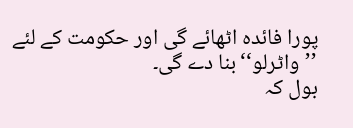پورا فائدہ اٹھائے گی اور حکومت کے لئے ’’واٹرلو‘‘بنا دے گی۔
بول کہ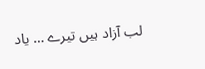لب آزاد ہیں تیرے … یاد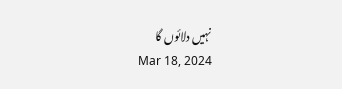نہیں دلائوں گا
Mar 18, 2024